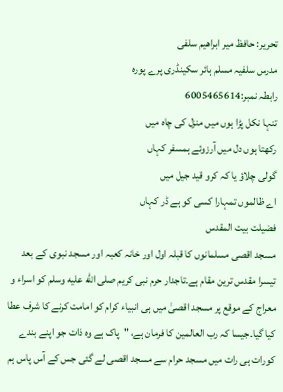تحریر: حافظ میر ابراھیم سلفی
مدرس سلفیہ مسلم ہائر سکینڈری پرے پورہ
رابطہ نمبر:6005465614
تنہا نکل پڑا ہوں میں منزل کی چاہ میں
رکھتا ہوں دل میں آرزوئے ہمسفر کہاں
گولی چلاؤ یا کہ کرو قید جیل میں
اے ظالموں تمہارا کسی کو ہے ڈر کہاں
فضیلت بیت المقدس
مسجد اقصی مسلمانوں کا قبلہ اول اور خانہ کعبہ اور مسجد نبوی کے بعد تیسرا مقدس ترین مقام ہے۔تاجدار حرم نبی کریم صلى الله عليه وسلم کو اسراء و معراج کے موقع پر مسجد اقصیٰ میں ہی انبیاء کرام کو امامت کرنے کا شرف عطا کیا گیا۔جیسا کہ رب العالمین کا فرمان ہے، "پاک ہے وہ ذات جو اپنے بندے کورات ہی رات میں مسجد حرام سے مسجد اقصی لے گئی جس کے آس پاس ہم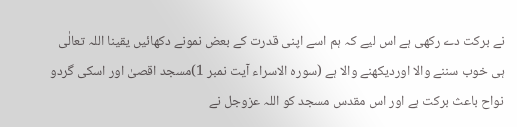نے برکت دے رکھی ہے اس لیے کہ ہم اسے اپنی قدرت کے بعض نمونے دکھائيں یقینا اللہ تعالٰی ہی خوب سننے والا اوردیکھنے والا ہے (سورہ الاسراء آیت نمبر 1)مسجد اقصیٰ اور اسکی گردو نواح باعث برکت ہے اور اس مقدس مسجد کو اللہ عزوجل نے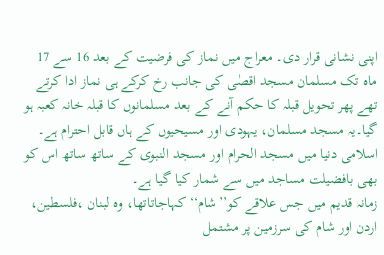اپنی نشانی قرار دی۔ معراج میں نماز کی فرضیت کے بعد 16 سے 17 ماہ تک مسلمان مسجد اقصٰی کی جانب رخ کرکے ہی نماز ادا کرتے تھے پھر تحویل قبلہ کا حکم آنے کے بعد مسلمانوں کا قبلہ خانہ کعبہ ہو گیا۔یہ مسجد مسلمان، یہودی اور مسیحیوں کے ہاں قابل احترام ہے۔ اسلامی دنیا میں مسجد الحرام اور مسجد النبوی کے ساتھ ساتھ اس کو بھی بافضیلت مساجد میں سے شمار کیا گیا ہے۔
زمانہ قدیم میں جس علاقے کو’’شام‘‘ کہاجاتاتھا، وہ لبنان ،فلسطین، اردن اور شام کی سرزمین پر مشتمل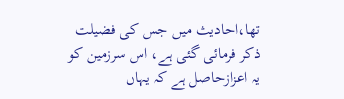تھا،احادیث میں جس کی فضیلت ذکر فرمائی گئی ہے، اس سرزمین کو یہ اعزازحاصل ہے کہ یہاں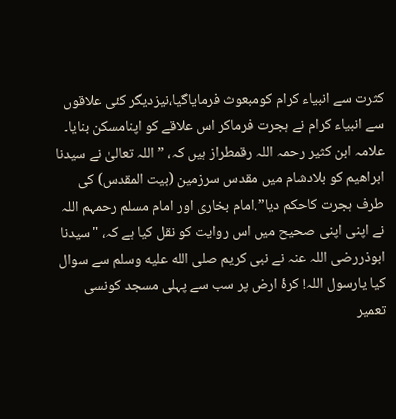کثرت سے انبیاء کرام کومبعوث فرمایاگیا،نیزدیگر کئی علاقوں سے انبیاء کرام نے ہجرت فرماکر اس علاقے کو اپنامسکن بنایا۔ علامہ ابن کثیر رحمہ اللہ رقمطراز ہیں کہ، ” اللہ تعالیٰ نے سیدنا ابراھیم کو بلادشام میں مقدس سرزمین (بیت المقدس) کی طرف ہجرت کاحکم دیا”.امام بخاری اور امام مسلم رحمہم اللہ نے اپنی اپنی صحیح میں اس روایت کو نقل کیا ہے کہ، "سیدنا ابوذررضی اللہ عنہ نے نبی کریم صلى الله عليه وسلم سے سوال کیا یارسول اللہ! کرۂ ارض پر سب سے پہلی مسجد کونسی تعمیر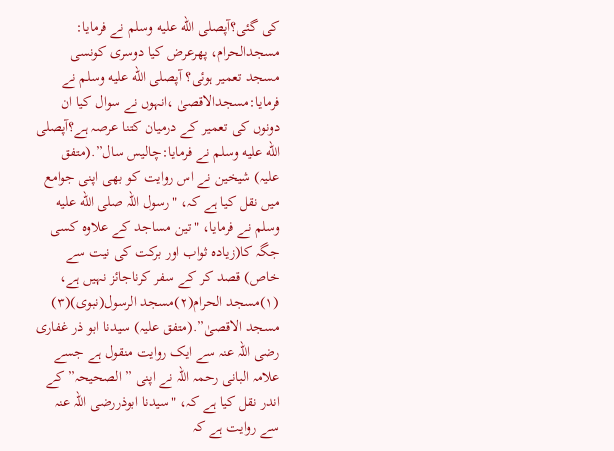کی گئی؟آپصلى الله عليه وسلم نے فرمایا: مسجدالحرام، پھرعرض کیا دوسری کونسی مسجد تعمیر ہوئی؟ آپصلى الله عليه وسلم نے فرمایا:مسجدالاقصیٰ ،انہوں نے سوال کیا ان دونوں کی تعمیر کے درمیان کتنا عرصہ ہے؟آپصلى الله عليه وسلم نے فرمایا:چالیس سال”.(متفق علیہ) شیخین نے اس روایت کو بھی اپنی جوامع میں نقل کیا ہے کہ، "رسول اللہ صلى الله عليه وسلم نے فرمایا، "تین مساجد کے علاوہ کسی جگہ کا(زیادہ ثواب اور برکت کی نیت سے خاص) قصد کر کے سفر کرناجائز نہیں ہے، (۱)مسجد الحرام(۲)مسجد الرسول(نبوی)(۳) مسجد الاقصیٰ”.(متفق علیہ) سیدنا ابو ذر غفاری رضی اللہ عنہ سے ایک روایت منقول ہے جسے علامہ البانی رحمہ اللہ نے اپنی ” الصحیحہ” کے اندر نقل کیا ہے کہ، "سیدنا ابوذررضی اللہ عنہ سے روایت ہے کہ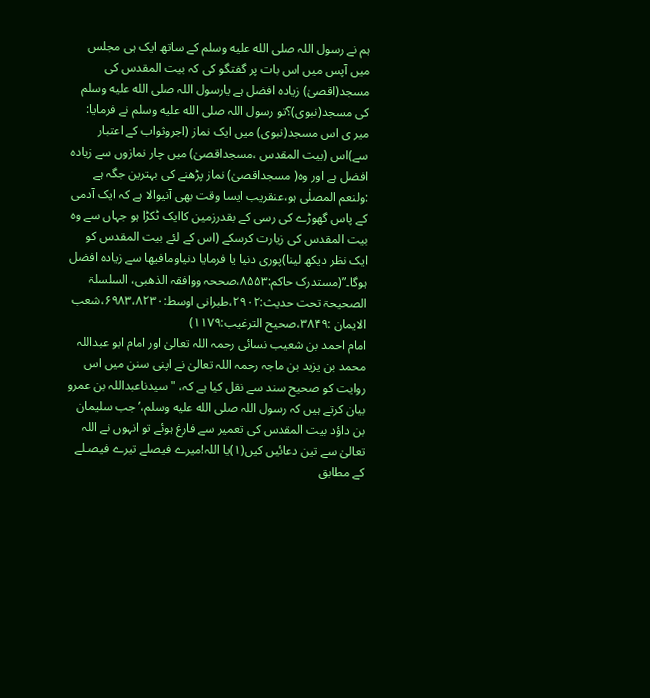ہم نے رسول اللہ صلى الله عليه وسلم کے ساتھ ایک ہی مجلس میں آپس میں اس بات پر گفتگو کی کہ بیت المقدس کی مسجد(اقصیٰ) زیادہ افضل ہے یارسول اللہ صلى الله عليه وسلم کی مسجد(نبوی)؟تو رسول اللہ صلى الله عليه وسلم نے فرمایا: میر ی اس مسجد(نبوی) میں ایک نماز (اجروثواب کے اعتبار سے)اس (بیت المقدس ،مسجداقصیٰ) میں چار نمازوں سے زیادہ افضل ہے اور وہ( مسجداقصیٰ) نماز پڑھنے کی بہترین جگہ ہے :ولنعم المصلٰی ہو،عنقریب ایسا وقت بھی آنیوالا ہے کہ ایک آدمی کے پاس گھوڑے کی رسی کے بقدرزمین کاایک ٹکڑا ہو جہاں سے وہ بیت المقدس کی زیارت کرسکے (اس کے لئے بیت المقدس کو ایک نظر دیکھ لینا)پوری دنیا یا فرمایا دنیاومافیھا سے زیادہ افضل ہوگا۔”(مستدرک حاکم:۸۵۵۳،صححہ ووافقہ الذھبی، السلسلۃ الصحیحۃ تحت حدیث:۲۹۰۲،طبرانی اوسط:۶۹۸۳،۸۲۳۰،شعب الایمان :۳۸۴۹،صحیح الترغیب:۱۱۷۹)
امام احمد بن شعیب نسائی رحمہ اللہ تعالیٰ اور امام ابو عبداللہ محمد بن یزید بن ماجہ رحمہ اللہ تعالیٰ نے اپنی سنن میں اس روایت کو صحیح سند سے نقل کیا ہے کہ، "سیدناعبداللہ بن عمرو بیان کرتے ہیں کہ رسول اللہ صلى الله عليه وسلم،’جب سلیمان بن داؤد بیت المقدس کی تعمیر سے فارغ ہوئے تو انہوں نے اللہ تعالیٰ سے تین دعائیں کیں(۱)یا اللہ!میرے فیصلے تیرے فیصـلے کے مطابق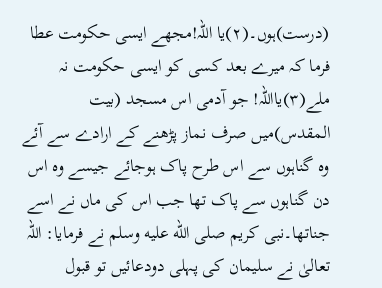(درست)ہوں۔(۲)یا اللہ!مجھے ایسی حکومت عطا فرما کہ میرے بعد کسی کو ایسی حکومت نہ ملے(۳)یااللہ! جو آدمی اس مسجد (بیت المقدس)میں صرف نماز پڑھنے کے ارادے سے آئے وہ گناہوں سے اس طرح پاک ہوجائے جیسے وہ اس دن گناہوں سے پاک تھا جب اس کی ماں نے اسے جناتھا۔نبی کریم صلى الله عليه وسلم نے فرمایا: اللہ تعالیٰ نے سلیمان کی پہلی دودعائیں تو قبول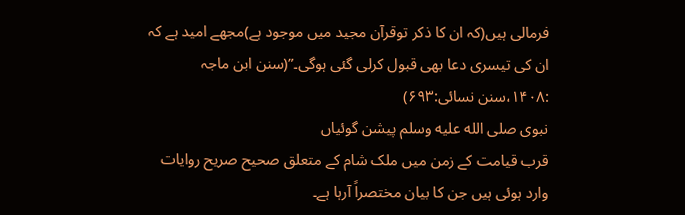فرمالی ہیں(کہ ان کا ذکر توقرآن مجید میں موجود ہے)مجھے امید ہے کہ ان کی تیسری دعا بھی قبول کرلی گئی ہوگی۔”(سنن ابن ماجہ :۱۴۰۸،سنن نسائی:۶۹۳)
نبوی صلى الله عليه وسلم پیشن گوئیاں
قرب قیامت کے زمن میں ملک شام کے متعلق صحیح صریح روایات وارد ہوئی ہیں جن کا بیان مختصراً آرہا ہے۔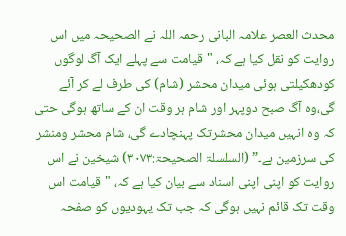محدث العصر علامہ البانی رحمہ اللہ نے الصحیحہ میں اس روایت کو نقل کیا ہے کہ، "قیامت سے پہلے ایک آگ لوگوں کودھکیلتی ہوئی میدان محشر (شام) کی طرف لے کر آئے گی،وہ آگ صبح دوپہر اور شام ہر وقت ان کے ساتھ ہوگی حتی کہ وہ انہیں میدان محشرتک پہنچادے گی، شام محشر ومنشر کی سرزمین ہے۔” (السلسلۃ الصحیحۃ:۳۰۷۳) شیخین نے اس روایت کو اپنی اپنی اسناد سے بیان کیا ہے کہ، "قیامت اس وقت تک قائم نہیں ہوگی کہ جب تک یہودیوں کو صفحہ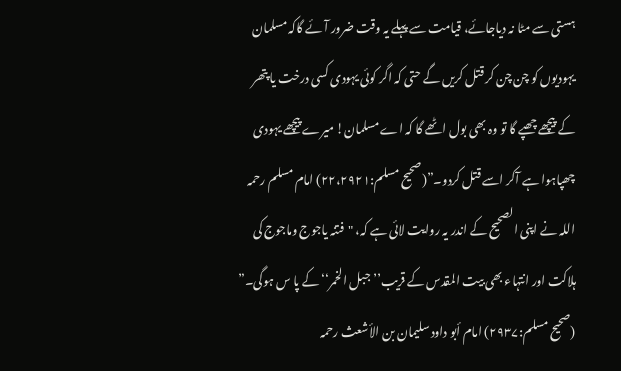ہستی سے مٹا نہ دیاجائے، قیامت سے پہلے یہ وقت ضرور آئے گاکہ مسلمان یہودیوں کو چن چن کر قتل کریں گے حتی کہ اگر کوئی یہودی کسی درخت یا پتھر کے پیچھے چھپے گا تو وہ بھی بول اٹھے گا کہ اے مسلمان! میرے پیچھے یہودی چھپاہوا ہے آکر اسے قتل کردو۔”(صحیح مسلم:۲۲،۲۹۲۱) امام مسلم رحمہ اللہ نے اپنی الصحیح کے اندر یہ روایت لائی ہے کہ، "فتنہ یاجوج وماجوج کی ہلاکت اور انتہاء بھی بیت المقدس کے قریب’’جبل الخمر‘‘ کے پا س ہوگی۔” (صحیح مسلم:۲۹۳۷) امام أبو داود سليمان بن الأشعث رحمہ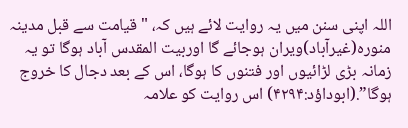اللہ اپنی سنن میں یہ روایت لائے ہیں کہ، "قیامت سے قبل مدینہ منورہ(غیرآباد)ویران ہوجائے گا اوربیت المقدس آباد ہوگا تو یہ زمانہ بڑی لڑائیوں اور فتنوں کا ہوگا، اس کے بعد دجال کا خروج ہوگا”.(ابوداؤد:۴۲۹۴) اس روایت کو علامہ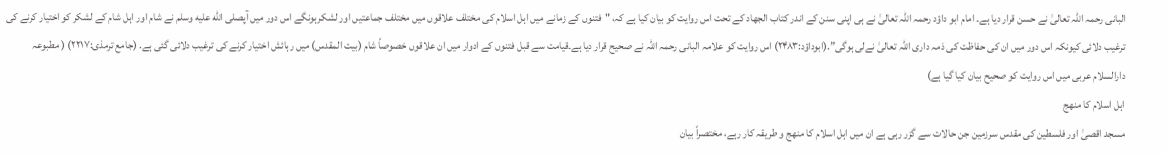البانی رحمہ اللہ تعالیٰ نے حسن قرار دیا ہے۔ امام ابو داؤد رحمہ اللہ تعالیٰ نے ہی اپنی سنن کے اندر کتاب الجھاد کے تحت اس روایت کو بیان کیا ہے کہ، "فتنوں کے زمانے میں اہل اسلام کی مختلف علاقوں میں مختلف جماعتیں اور لشکرہونگے اس دور میں آپصلى الله عليه وسلم نے شام اور اہل شام کے لشکر کو اختیار کرنے کی ترغیب دلائی کیونکہ اس دور میں ان کی حفاظت کی ذمہ داری اللہ تعالیٰ نےلی ہوگی”.(ابوداؤد:۲۴۸۳) اس روایت کو علامہ البانی رحمہ اللہ نے صحیح قرار دیا ہے۔قیامت سے قبل فتنوں کے ادوار میں ان علاقوں خصوصاً شام (بیت المقدس) میں رہائش اختیار کرنے کی ترغیب دلائی گئی ہے. (جامع ترمذی:۲۲۱۷) ( مطبوعہ دارالسلام عربی میں اس روایت کو صحیح بیان کیا گیا ہے)
اہل اسلام کا منھج
مسجد اقصیٰ اور فلسطین کی مقدس سرزمین جن حالات سے گزر رہی ہے ان میں اہل اسلام کا منھج و طریقہ کار رہے، مختصراً بیان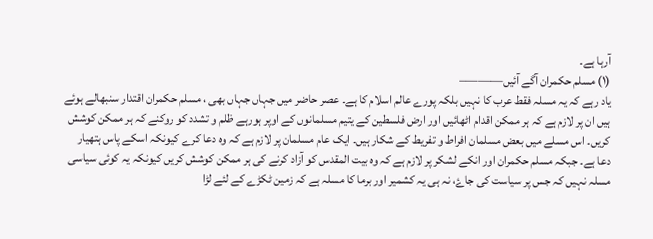آرہا ہے۔
(۱) مسلم حکمران آگے آئیں———–
یاد رہے کہ یہ مسلہ فقط عرب کا نہیں بلکہ پورے عالم اسلام کا ہے۔ عصر حاضر میں جہاں جہاں بھی ، مسلم حکمران اقتدار سنبھالے ہوئے ہیں ان پر لازم ہے کہ ہر ممکن اقدام اٹھائیں اور ارض فلسطین کے یتیم مسلمانوں کے اوپر ہورہے ظلم و تشدد کو روکنے کہ ہر ممکن کوشش کریں۔ اس مسلے میں بعض مسلمان افراط و تفریط کے شکار ہیں۔ ایک عام مسلمان پر لازم ہے کہ وہ دعا کرے کیونکہ اسکے پاس ہتھیار دعا ہے۔ جبکہ مسلم حکمران اور انکے لشکر پر لازم ہے کہ وہ بیت المقدس کو آزاد کرنے کی ہر ممکن کوشش کریں کیونکہ یہ کوئی سیاسی مسلہ نہیں کہ جس پر سیاست کی جاۓ، نہ ہی یہ کشمیر اور برما کا مسلہ ہے کہ زمین ٹکڑے کے لئے لڑا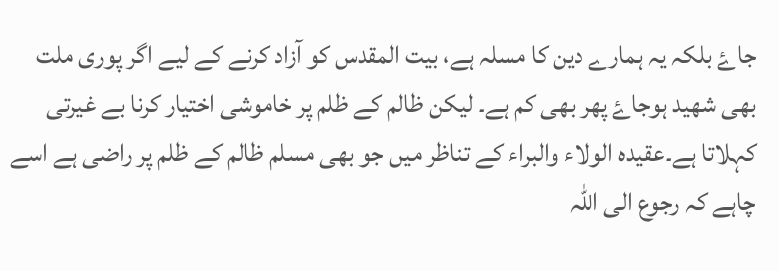جاۓ بلکہ یہ ہمارے دین کا مسلہ ہے، بیت المقدس کو آزاد کرنے کے لیے اگر پوری ملت بھی شھید ہوجاۓ پھر بھی کم ہے۔ لیکن ظالم کے ظلم پر خاموشی اختیار کرنا بے غیرتی کہلاتا ہے۔عقیدہ الولاء والبراء کے تناظر میں جو بھی مسلم ظالم کے ظلم پر راضی ہے اسے چاہے کہ رجوع الی اللہ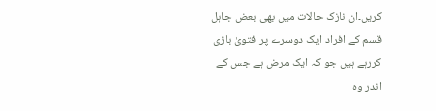کریں۔ان نازک حالات میں بھی بعض جاہل قسم کے افراد ایک دوسرے پر فتویٰ بازی کررہے ہیں جو کہ ایک مرض ہے جس کے اندر وہ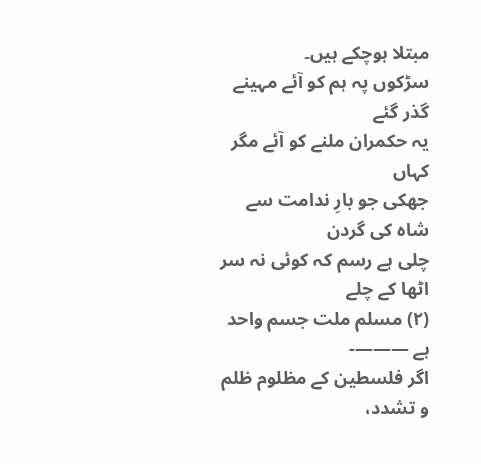مبتلا ہوچکے ہیں۔
سڑکوں پہ ہم کو آئے مہینے گذر گئے
یہ حکمران ملنے کو آئے مگر کہاں
جھکی جو بارِ ندامت سے شاہ کی گردن
چلی ہے رسم کہ کوئی نہ سر اٹھا کے چلے
(۲) مسلم ملت جسم واحد ہے ———-
اگر فلسطین کے مظلوم ظلم و تشدد،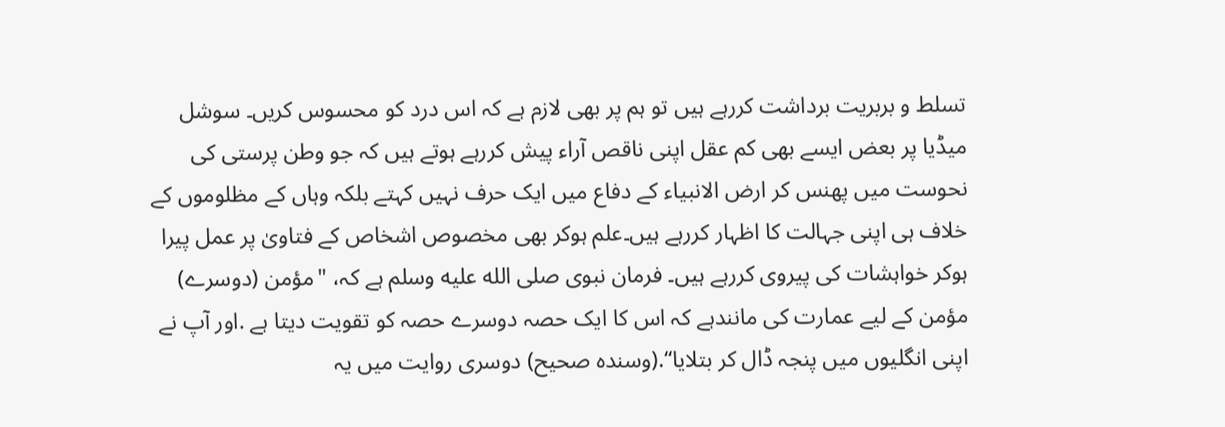تسلط و بربریت برداشت کررہے ہیں تو ہم پر بھی لازم ہے کہ اس درد کو محسوس کریں۔ سوشل میڈیا پر بعض ایسے بھی کم عقل اپنی ناقص آراء پیش کررہے ہوتے ہیں کہ جو وطن پرستی کی نحوست میں پھنس کر ارض الانبیاء کے دفاع میں ایک حرف نہیں کہتے بلکہ وہاں کے مظلوموں کے خلاف ہی اپنی جہالت کا اظہار کررہے ہیں۔علم ہوکر بھی مخصوص اشخاص کے فتاویٰ پر عمل پیرا ہوکر خواہشات کی پیروی کررہے ہیں۔ فرمان نبوی صلى الله عليه وسلم ہے کہ، "مؤمن (دوسرے) مؤمن کے لیے عمارت کی مانندہے کہ اس کا ایک حصہ دوسرے حصہ کو تقویت دیتا ہے .اور آپ نے اپنی انگلیوں میں پنجہ ڈال کر بتلایا‘‘.(وسندہ صحیح) دوسری روایت میں یہ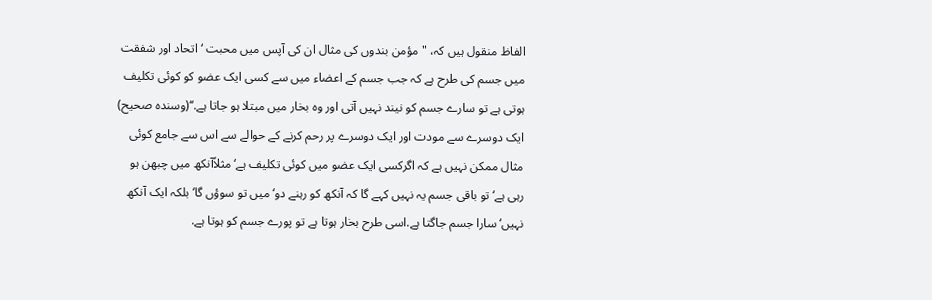الفاظ منقول ہیں کہ، "مؤمن بندوں کی مثال ان کی آپس میں محبت ‘ اتحاد اور شفقت میں جسم کی طرح ہے کہ جب جسم کے اعضاء میں سے کسی ایک عضو کو کوئی تکلیف ہوتی ہے تو سارے جسم کو نیند نہیں آتی اور وہ بخار میں مبتلا ہو جاتا ہے.‘‘(وسندہ صحیح) ایک دوسرے سے مودت اور ایک دوسرے پر رحم کرنے کے حوالے سے اس سے جامع کوئی مثال ممکن نہیں ہے کہ اگرکسی ایک عضو میں کوئی تکلیف ہے‘مثلاًآنکھ میں چبھن ہو رہی ہے‘ تو باقی جسم یہ نہیں کہے گا کہ آنکھ کو رہنے دو‘میں تو سوؤں گا‘بلکہ ایک آنکھ نہیں‘سارا جسم جاگتا ہے.اسی طرح بخار ہوتا ہے تو پورے جسم کو ہوتا ہے.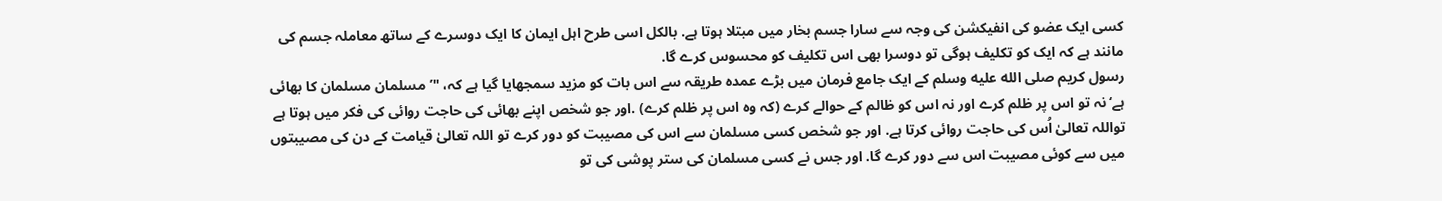کسی ایک عضو کی انفیکشن کی وجہ سے سارا جسم بخار میں مبتلا ہوتا ہے. بالکل اسی طرح اہل ایمان کا ایک دوسرے کے ساتھ معاملہ جسم کی مانند ہے کہ ایک کو تکلیف ہوگی تو دوسرا بھی اس تکلیف کو محسوس کرے گا.
رسول کریم صلى الله عليه وسلم کے ایک جامع فرمان میں بڑے عمدہ طریقہ سے اس بات کو مزید سمجھایا گیا ہے کہ، "’مسلمان مسلمان کا بھائی ہے‘نہ تو اس پر ظلم کرے اور نہ اس کو ظالم کے حوالے کرے (کہ وہ اس پر ظلم کرے) .اور جو شخص اپنے بھائی کی حاجت روائی کی فکر میں ہوتا ہے تواللہ تعالیٰ اُس کی حاجت روائی کرتا ہے. اور جو شخص کسی مسلمان سے اس کی مصیبت کو دور کرے تو اللہ تعالیٰ قیامت کے دن کی مصیبتوں میں سے کوئی مصیبت اس سے دور کرے گا. اور جس نے کسی مسلمان کی ستر پوشی کی تو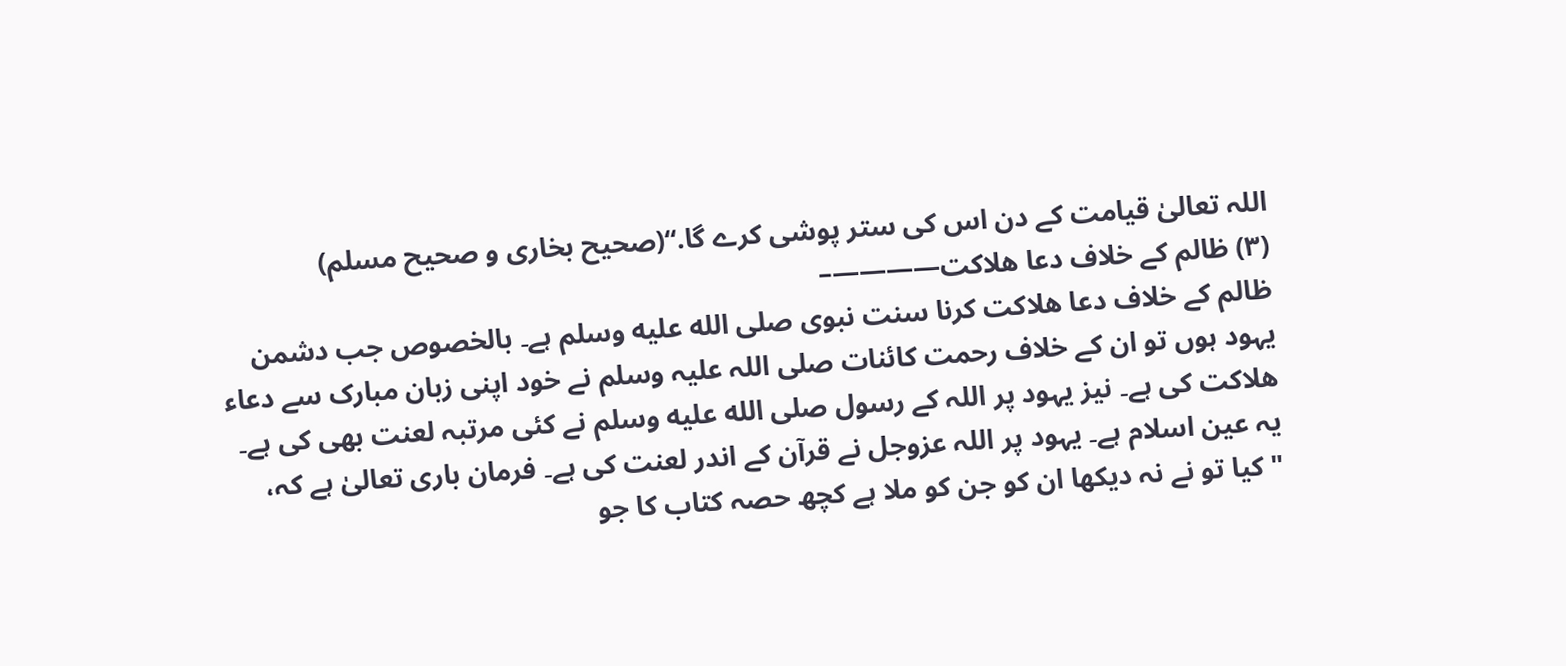اللہ تعالیٰ قیامت کے دن اس کی ستر پوشی کرے گا.‘‘(صحیح بخاری و صحیح مسلم)
(۳) ظالم کے خلاف دعا ھلاکت————–
ظالم کے خلاف دعا ھلاکت کرنا سنت نبوی صلى الله عليه وسلم ہے۔ بالخصوص جب دشمن یہود ہوں تو ان کے خلاف رحمت کائنات صلی اللہ علیہ وسلم نے خود اپنی زبان مبارک سے دعاء ھلاکت کی ہے۔ نیز یہود پر اللہ کے رسول صلى الله عليه وسلم نے کئی مرتبہ لعنت بھی کی ہے۔ یہ عین اسلام ہے۔ یہود پر اللہ عزوجل نے قرآن کے اندر لعنت کی ہے۔ فرمان باری تعالیٰ ہے کہ، "کیا تو نے نہ دیکھا ان کو جن کو ملا ہے کچھ حصہ کتاب کا جو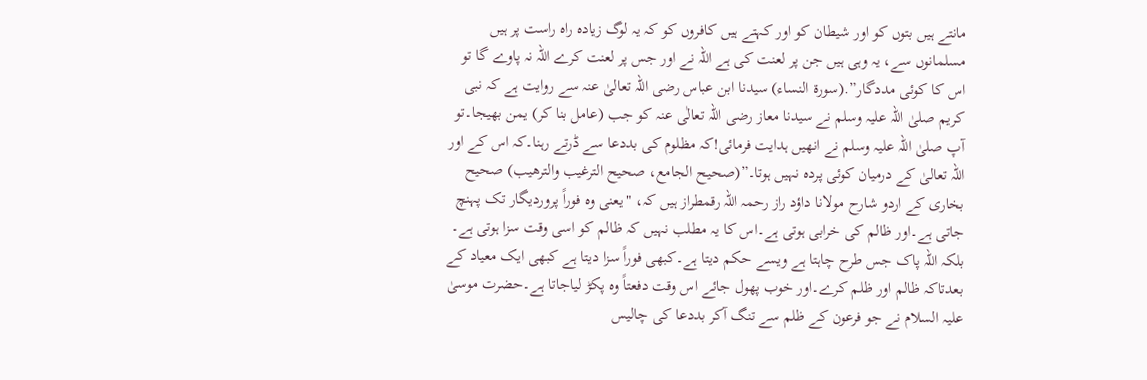مانتے ہیں بتوں کو اور شیطان کو اور کہتے ہیں کافروں کو کہ یہ لوگ زیادہ راہ راست پر ہیں مسلمانوں سے، یہ وہی ہیں جن پر لعنت کی ہے اللہ نے اور جس پر لعنت کرے اللہ نہ پاوے گا تو اس کا کوئی مددگار”.(سورۃ النساء) سیدنا ابن عباس رضی اللہ تعالیٰ عنہ سے روایت ہے کہ نبی کریم صلیٰ اللہ علیہ وسلم نے سیدنا معاز رضی اللہ تعالٰی عنہ کو جب (عامل بنا کر) یمن بھیجا۔تو آپ صلیٰ اللہ علیہ وسلم نے انھیں ہدایت فرمائی!کہ مظلوم کی بددعا سے ڈرتے رہنا۔کہ اس کے اور اللہ تعالیٰ کے درمیان کوئی پردہ نہیں ہوتا۔”(صحیح الجامع، صحیح الترغيب والترھیب) صحیح بخاری کے اردو شارح مولانا داؤد راز رحمہ اللہ رقمطراز ہیں کہ، "یعنی وہ فوراً پروردیگار تک پہنچ جاتی ہے۔اور ظالم کی خرابی ہوتی ہے۔اس کا یہ مطلب نہیں کہ ظالم کو اسی وقت سزا ہوتی ہے۔ بلکہ اللہ پاک جس طرح چاہتا ہے ویسے حکم دیتا ہے۔کبھی فوراً سزا دیتا ہے کبھی ایک معیاد کے بعدتاکہ ظالم اور ظلم کرے۔اور خوب پھول جائے اس وقت دفعتاً وہ پکڑ لیاجاتا ہے۔حضرت موسیٰ علیہ السلام نے جو فرعون کے ظلم سے تنگ آکر بددعا کی چالیس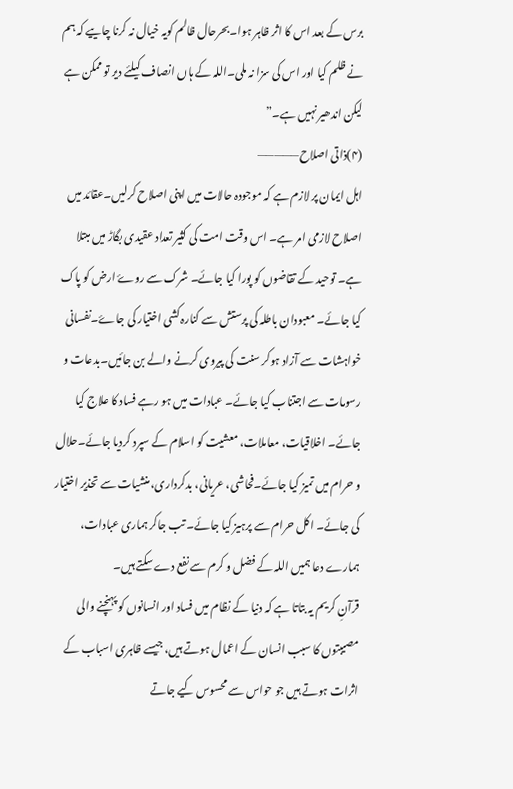برس کے بعد اس کا اثر ظاہر ہوا۔بحرحال ظالم کویہ خیال نہ کرنا چاییے کہ ہم نے ظلم کیا اور اس کی سزا نہ ملی۔اللہ کے ہاں انصاف کیلئے دیر تو ممکن ہے لیکن اندھیر نہیں ہے۔”
(۴)ذاتی اصلاح—————
اہل ایمان پر لازم ہے کہ موجودہ حالات میں اپنی اصلاح کرلیں۔عقائد میں اصلاح لازمی امر ہے۔ اس وقت امت کی کثیر تعداد عقیدی بگاڑ میں مبتلا ہے۔ توحید کے تقاضوں کو پورا کیا جائے۔ شرک سے روۓ ارض کو پاک کیا جائے۔ معبودان باطلہ کی پرستش سے کنارہ کشی اختیار کی جاۓ۔نفسانی خواہشات سے آزاد ہوکر سنت کی پیروی کرنے والے بن جائیں۔بدعات و رسومات سے اجتناب کیا جائے۔ عبادات میں ہو رہے فساد کا علاج کیا جائے۔ اخلاقیات، معاملات، معشیت کو اسلام کے سپرد کردیا جائے۔حلال و حرام میں تمیز کیا جائے۔فحاشی، عریانی، بدکرداری، منشیات سے تحذیر اختیار کی جائے۔ اکل حرام سے پرہیز کیا جائے۔ تب جاکر ہماری عبادات، ہمارے دعا ہمیں اللہ کے فضل و کرم سے نفع دے سکتے ہیں۔
قرآنِ کریم یہ بتاتا ہے کہ دنیا کے نظام میں فساد اور انسانوں کو پہنچنے والی مصیبتوں کا سبب انسان کے اعمال ہوتے ہیں، جیسے ظاہری اسباب کے اثرات ہوتے ہیں جو حواس سے محسوس کیے جاتے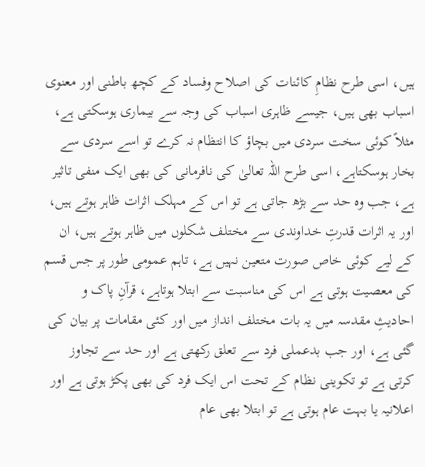ہیں، اسی طرح نظامِ کائنات کی اصلاح وفساد کے کچھ باطنی اور معنوی اسباب بھی ہیں، جیسے ظاہری اسباب کی وجہ سے بیماری ہوسکتی ہے، مثلاً کوئی سخت سردی میں بچاؤ کا انتظام نہ کرے تو اسے سردی سے بخار ہوسکتاہے، اسی طرح اللہ تعالیٰ کی نافرمانی کی بھی ایک منفی تاثیر ہے، جب وہ حد سے بڑھ جاتی ہے تو اس کے مہلک اثرات ظاہر ہوتے ہیں، اور یہ اثرات قدرتِ خداوندی سے مختلف شکلوں میں ظاہر ہوتے ہیں، ان کے لیے کوئی خاص صورت متعین نہیں ہے، تاہم عمومی طور پر جس قسم کی معصیت ہوتی ہے اس کی مناسبت سے ابتلا ہوتاہے، قرآنِ پاک و احادیثِ مقدسہ میں یہ بات مختلف انداز میں اور کئی مقامات پر بیان کی گئی ہے، اور جب بدعملی فرد سے تعلق رکھتی ہے اور حد سے تجاوز کرتی ہے تو تکوینی نظام کے تحت اس ایک فرد کی بھی پکڑ ہوتی ہے اور اعلانیہ یا بہت عام ہوتی ہے تو ابتلا بھی عام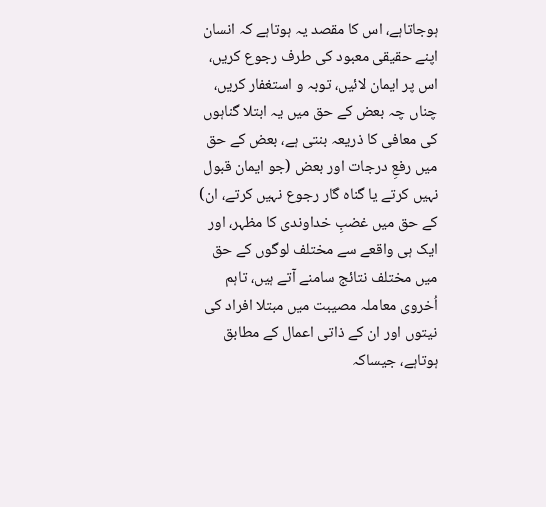ہوجاتاہے، اس کا مقصد یہ ہوتاہے کہ انسان اپنے حقیقی معبود کی طرف رجوع کریں، اس پر ایمان لائیں، توبہ و استغفار کریں، چناں چہ بعض کے حق میں یہ ابتلا گناہوں کی معافی کا ذریعہ بنتی ہے، بعض کے حق میں رفعِ درجات اور بعض (جو ایمان قبول نہیں کرتے یا گناہ گار رجوع نہیں کرتے، ان) کے حق میں غضبِ خداوندی کا مظہر، اور ایک ہی واقعے سے مختلف لوگوں کے حق میں مختلف نتائج سامنے آتے ہیں، تاہم اُخروی معاملہ مصیبت میں مبتلا افراد کی نیتوں اور ان کے ذاتی اعمال کے مطابق ہوتاہے، جیساکہ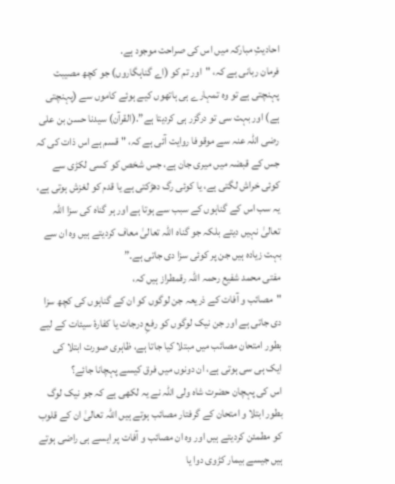احادیثِ مبارکہ میں اس کی صراحت موجود ہے.
فرمان ربانی ہے کہ، "اور تم کو (اے گناہگاروں) جو کچھ مصیبت پہنچتی ہے تو وہ تمہارے ہی ہاتھوں کیے ہوئے کاموں سے (پہنچتی ہے) اور بہت سی تو درگزر ہی کردیتا ہے”.(القرآن) سیدنا حسن بن علی رضی اللہ عنہ سے موقوفا روایت آئی ہے کہ، "قسم ہے اس ذات کی کہ جس کے قبضہ میں میری جان ہے، جس شخص کو کسی لکڑی سے کوئی خراش لگتی ہے، یا کوئی رگ دھڑکتی ہے یا قدم کو لغزش ہوتی ہے، یہ سب اس کے گناہوں کے سبب سے ہوتا ہے اور ہر گناہ کی سزا اللہ تعالیٰ نہیں دیتے بلکہ جو گناہ اللہ تعالیٰ معاف کردیتے ہیں وہ ان سے بہت زیادہ ہیں جن پر کوئی سزا دی جاتی ہے۔”
مفتی محمد شفیع رحمہ اللہ رقمطراز ہیں کہ،
"مصائب و آفات کے ذریعہ جن لوگوں کو ان کے گناہوں کی کچھ سزا دی جاتی ہے اور جن نیک لوگوں کو رفعِ درجات یا کفارۂ سیئات کے لیے بطور امتحان مصائب میں مبتلا کیا جاتا ہے، ظاہری صورت ابتلا کی ایک ہی سی ہوتی ہے، ان دونوں میں فرق کیسے پہچانا جائے؟
اس کی پہچان حضرت شاہ ولی اللہ نے یہ لکھی ہے کہ جو نیک لوگ بطور ابتلا و امتحان کے گرفتار مصائب ہوتے ہیں اللہ تعالیٰ ان کے قلوب کو مطمئن کردیتے ہیں اور وہ ان مصائب و آفات پر ایسے ہی راضی ہوتے ہیں جیسے بیمار کڑوی دوا یا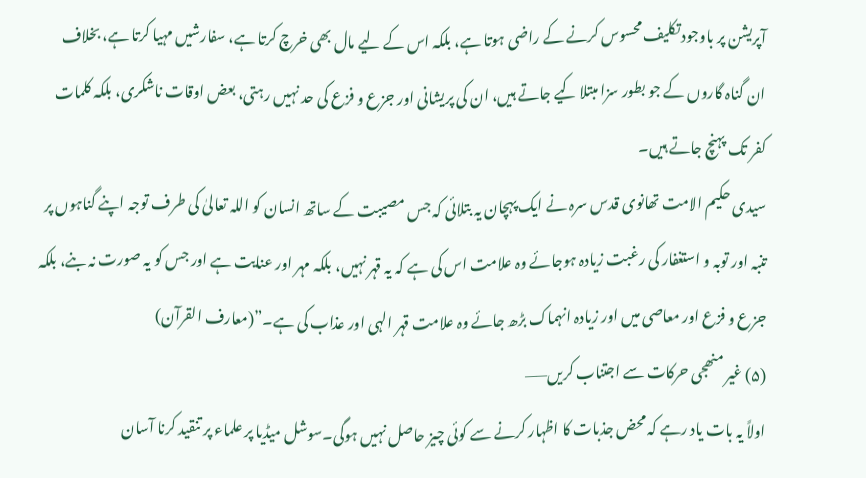آپریشن پر باوجود تکلیف محسوس کرنے کے راضی ہوتا ہے، بلکہ اس کے لیے مال بھی خرچ کرتا ہے، سفارشیں مہیا کرتا ہے، بخلاف ان گناہ گاروں کے جو بطور سزا مبتلا کیے جاتے ہیں، ان کی پریشانی اور جزع و فزع کی حد نہیں رہتی، بعض اوقات ناشکری، بلکہ کلمات کفر تک پہنچ جاتے ہیں۔
سیدی حکیم الامت تھانوی قدس سرہ نے ایک پہچان یہ بتلائی کہ جس مصیبت کے ساتھ انسان کو اللہ تعالیٰ کی طرف توجہ اپنے گناہوں پر تنبہ اور توبہ و استغفار کی رغبت زیادہ ہوجائے وہ علامت اس کی ہے کہ یہ قہر نہیں، بلکہ مہر اور عنایت ہے اور جس کو یہ صورت نہ بنے، بلکہ جزع و فزع اور معاصی میں اور زیادہ انہماک بڑھ جائے وہ علامت قہر الہی اور عذاب کی ہے۔”(معارف القرآن)
(۵) غیر منھجی حرکات سے اجتناب کریں——
اولاً یہ بات یاد رہے کہ محض جذبات کا اظہار کرنے سے کوئی چیز حاصل نہیں ہوگی۔سوشل میڈیا پر علماء پر تنقید کرنا آسان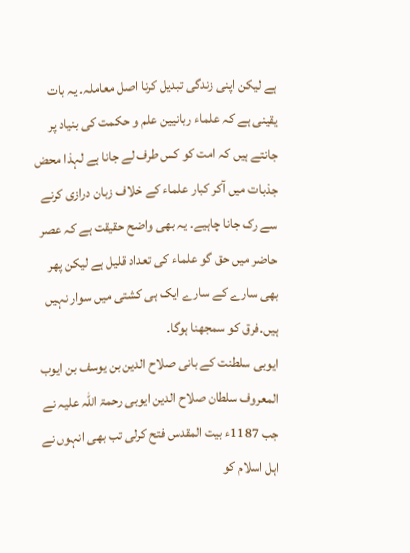ہے لیکن اپنی زندگی تبدیل کرنا اصل معاملہ۔ یہ بات یقینی ہے کہ علماء ربانیین علم و حکمت کی بنیاد پر جانتے ہیں کہ امت کو کس طرف لے جانا ہے لہذا محض جذبات میں آکر کبار علماء کے خلاف زبان درازی کرنے سے رک جانا چاہیے۔ یہ بھی واضح حقیقت ہے کہ عصر حاضر میں حق گو علماء کی تعداد قلیل ہے لیکن پھر بھی سارے کے سارے ایک ہی کشتی میں سوار نہیں ہیں۔فرق کو سمجھنا ہوگا۔
ایوبی سلطنت کے بانی صلاح الدین بن یوسف بن ایوب المعروف سلطان صلاح الدین ایوبی رحمۃ اللّٰہ علیہ نے جب 1187ء بیت المقدس فتح کرلی تب بھی انہوں نے اہل اسلام کو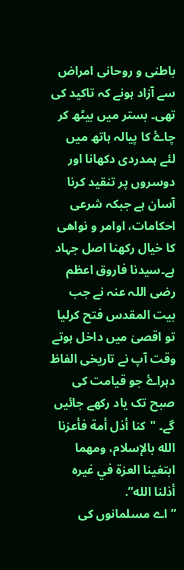باطنی و روحانی امراض سے آزاد ہونے کہ تاکید کی تھی۔ بستر میں بیٹھ کر چاۓ کا پیالہ ہاتھ میں لئے ہمدردی دکھانا اور دوسروں پر تنقید کرنا آسان ہے جبکہ شرعی احکامات، اوامر و نواھی کا خیال رکھنا اصل جہاد ہے۔سیدنا فاروق اعظم رضی اللہ عنہ نے جب بیت المقدس فتح کرلیا تو اقصیٰ میں داخل ہوتے وقت آپ نے تاریخی الفاظ دہراۓ جو قیامت کی صبح تک یاد رکھے جائیں گے۔ "كنا أذل أمة فأعزنا الله بالإسلام، ومهما ابتغينا العزة في غيره أذلنا الله”.
” اے مسلمانوں کی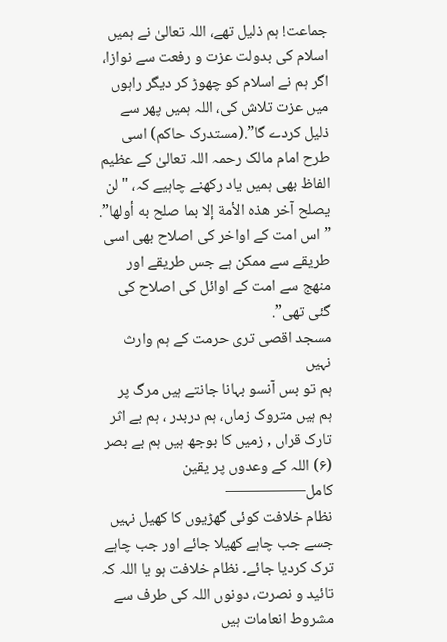جماعت! ہم ذلیل تھے، اللہ تعالیٰ نے ہمیں اسلام کی بدولت عزت و رفعت سے نوازا، اگر ہم نے اسلام کو چھوڑ کر دیگر راہوں میں عزت تلاش کی، اللہ ہمیں پھر سے ذلیل کردے گا”.(مستدرک حاکم) اسی طرح امام مالک رحمہ اللہ تعالیٰ کے عظیم الفاظ بھی ہمیں یاد رکھنے چاہیے کہ، "لن يصلح آخر هذه الأمة إلا بما صلح به أولها”. ” اس امت کے اواخر کی اصلاح بھی اسی طریقے سے ممکن ہے جس طریقے اور منھج سے امت کے اوائل کی اصلاح کی گئی تھی”.
مسجد اقصی تری حرمت کے ہم وارث نہیں
ہم تو بس آنسو بہانا جانتے ہیں مرگ پر
ہم ہیں متروک زماں، ہم دربدر ، ہم بے اثر
تارک قراں , زمیں کا بوجھ ہیں ہم بے بصر
(۶) اللہ کے وعدوں پر یقین کامل—————
نظام خلافت کوئی گھڑیوں کا کھیل نہیں جسے جب چاہے کھیلا جائے اور جب چاہے ترک کردیا جائے۔ نظام خلافت ہو یا اللہ کہ تائید و نصرت، دونوں اللہ کی طرف سے مشروط انعامات ہیں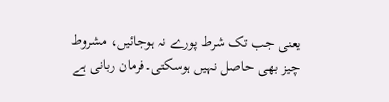یعنی جب تک شرط پورے نہ ہوجائیں، مشروط چیز بھی حاصل نہیں ہوسکتی۔فرمان ربانی ہے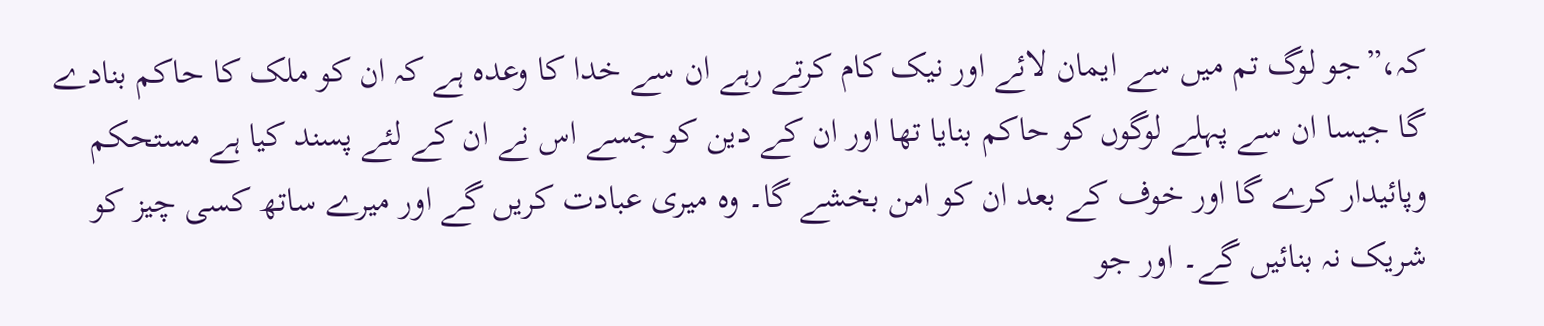کہ،”جو لوگ تم میں سے ایمان لائے اور نیک کام کرتے رہے ان سے خدا کا وعدہ ہے کہ ان کو ملک کا حاکم بنادے گا جیسا ان سے پہلے لوگوں کو حاکم بنایا تھا اور ان کے دین کو جسے اس نے ان کے لئے پسند کیا ہے مستحکم وپائیدار کرے گا اور خوف کے بعد ان کو امن بخشے گا۔ وہ میری عبادت کریں گے اور میرے ساتھ کسی چیز کو شریک نہ بنائیں گے۔ اور جو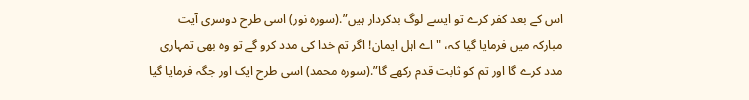اس کے بعد کفر کرے تو ایسے لوگ بدکردار ہیں”.(سورہ نور) اسی طرح دوسری آیت مبارکہ میں فرمایا گیا کہ، "اے اہل ایمان! اگر تم خدا کی مدد کرو گے تو وہ بھی تمہاری مدد کرے گا اور تم کو ثابت قدم رکھے گا”.(سورہ محمد) اسی طرح ایک اور جگہ فرمایا گیا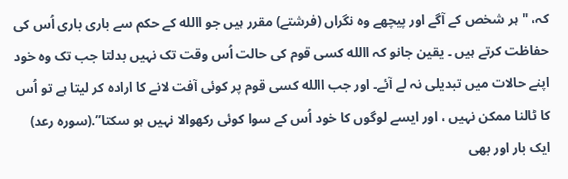کہ، "ہر شخص کے آگے اور پیچھے وہ نگراں (فرشتے) مقرر ہیں جو االله کے حکم سے باری باری اُس کی حفاظت کرتے ہیں ۔ یقین جانو کہ االله کسی قوم کی حالت اُس وقت تک نہیں بدلتا جب تک وہ خود اپنے حالات میں تبدیلی نہ لے آئے۔ اور جب االله کسی قوم پر کوئی آفت لانے کا ارادہ کر لیتا ہے تو اُس کا ٹالنا ممکن نہیں ، اور ایسے لوگوں کا خود اُس کے سوا کوئی رکھوالا نہیں ہو سکتا”.(سورہ رعد)
ایک بار اور بھی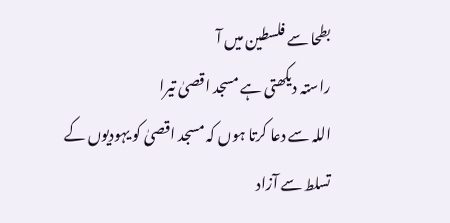بطحا سے فلسطین میں آ
راستہ دیکھتی ہے مسجد اقصیٰ تیرا
اللہ سے دعا کرتا ہوں کہ مسجد اقصیٰ کو یہودیوں کے تسلط سے آزاد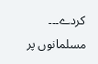کردے۔۔۔ مسلمانوں پر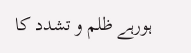ہورہے ظلم و تشدد کا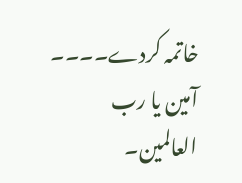خاتمہ کردے۔۔۔۔ آمین یا رب العالمین۔